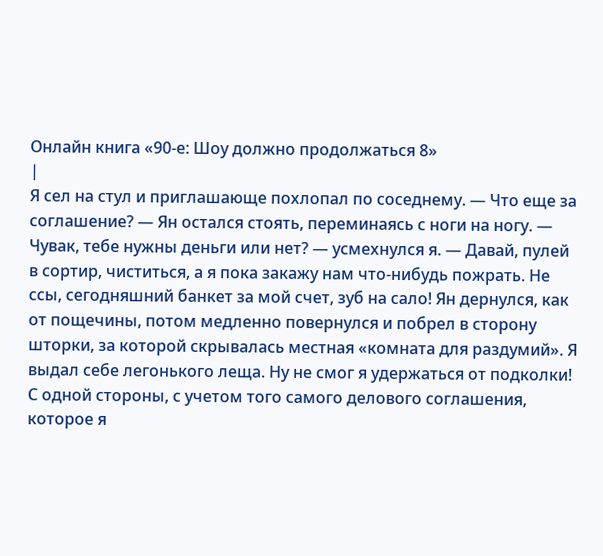Онлайн книга «90-е: Шоу должно продолжаться 8»
|
Я сел на стул и приглашающе похлопал по соседнему. — Что еще за соглашение? — Ян остался стоять, переминаясь с ноги на ногу. — Чувак, тебе нужны деньги или нет? — усмехнулся я. — Давай, пулей в сортир, чиститься, а я пока закажу нам что-нибудь пожрать. Не ссы, сегодняшний банкет за мой счет, зуб на сало! Ян дернулся, как от пощечины, потом медленно повернулся и побрел в сторону шторки, за которой скрывалась местная «комната для раздумий». Я выдал себе легонького леща. Ну не смог я удержаться от подколки! С одной стороны, с учетом того самого делового соглашения, которое я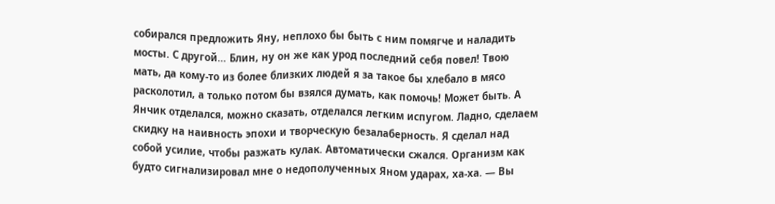собирался предложить Яну, неплохо бы быть с ним помягче и наладить мосты. С другой… Блин, ну он же как урод последний себя повел! Твою мать, да кому-то из более близких людей я за такое бы хлебало в мясо расколотил, а только потом бы взялся думать, как помочь! Может быть. А Янчик отделался, можно сказать, отделался легким испугом. Ладно, сделаем скидку на наивность эпохи и творческую безалаберность. Я сделал над собой усилие, чтобы разжать кулак. Автоматически сжался. Организм как будто сигнализировал мне о недополученных Яном ударах, ха-ха. — Вы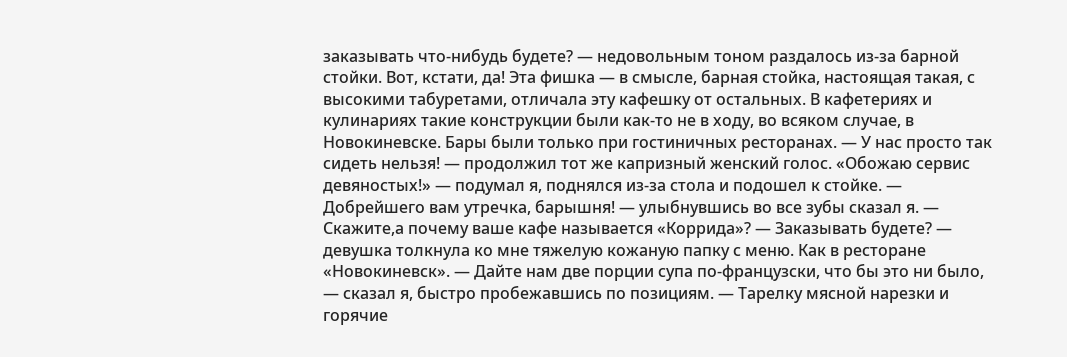заказывать что-нибудь будете? — недовольным тоном раздалось из-за барной стойки. Вот, кстати, да! Эта фишка — в смысле, барная стойка, настоящая такая, с высокими табуретами, отличала эту кафешку от остальных. В кафетериях и кулинариях такие конструкции были как-то не в ходу, во всяком случае, в Новокиневске. Бары были только при гостиничных ресторанах. — У нас просто так сидеть нельзя! — продолжил тот же капризный женский голос. «Обожаю сервис девяностых!» — подумал я, поднялся из-за стола и подошел к стойке. — Добрейшего вам утречка, барышня! — улыбнувшись во все зубы сказал я. — Скажите,а почему ваше кафе называется «Коррида»? — Заказывать будете? — девушка толкнула ко мне тяжелую кожаную папку с меню. Как в ресторане «Новокиневск». — Дайте нам две порции супа по-французски, что бы это ни было, — сказал я, быстро пробежавшись по позициям. — Тарелку мясной нарезки и горячие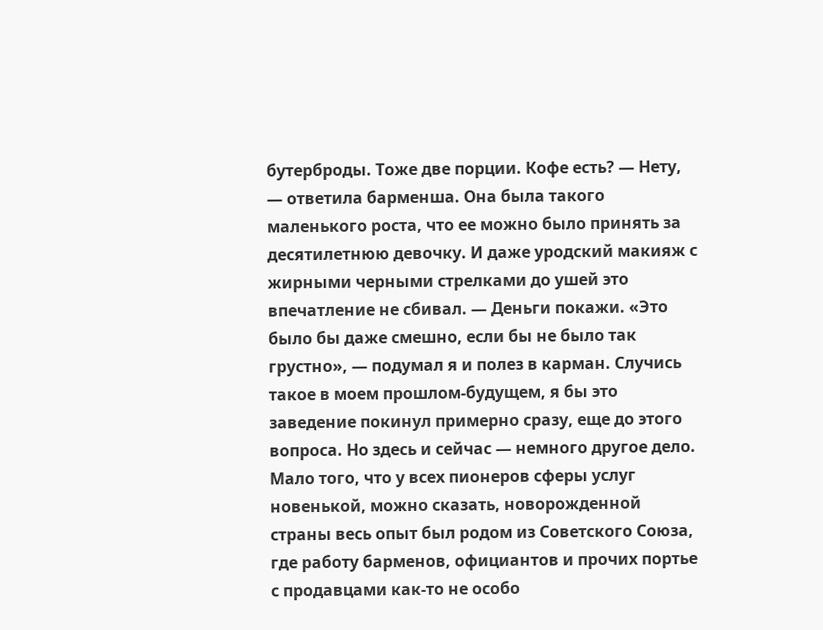бутерброды. Тоже две порции. Кофе есть? — Нету, — ответила барменша. Она была такого маленького роста, что ее можно было принять за десятилетнюю девочку. И даже уродский макияж с жирными черными стрелками до ушей это впечатление не сбивал. — Деньги покажи. «Это было бы даже смешно, если бы не было так грустно», — подумал я и полез в карман. Случись такое в моем прошлом-будущем, я бы это заведение покинул примерно сразу, еще до этого вопроса. Но здесь и сейчас — немного другое дело. Мало того, что у всех пионеров сферы услуг новенькой, можно сказать, новорожденной страны весь опыт был родом из Советского Союза, где работу барменов, официантов и прочих портье с продавцами как-то не особо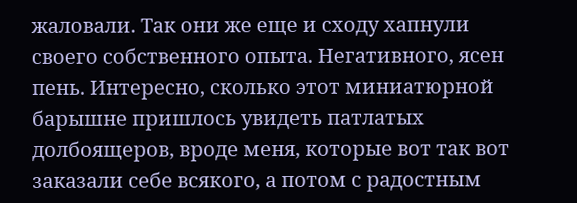жаловали. Так они же еще и сходу хапнули своего собственного опыта. Негативного, ясен пень. Интересно, сколько этот миниатюрной барышне пришлось увидеть патлатых долбоящеров, вроде меня, которые вот так вот заказали себе всякого, а потом с радостным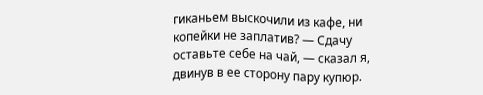гиканьем выскочили из кафе, ни копейки не заплатив? — Сдачу оставьте себе на чай, — сказал я, двинув в ее сторону пару купюр.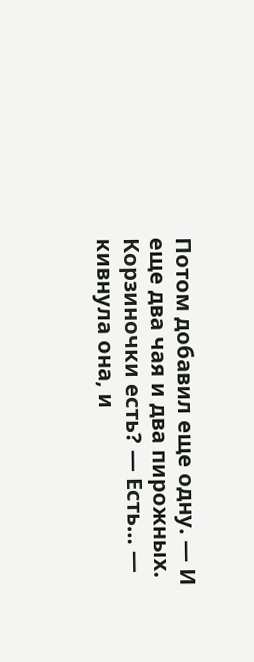Потом добавил еще одну. — И еще два чая и два пирожных. Корзиночки есть? — Есть… — кивнула она, и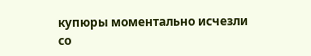купюры моментально исчезли со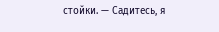стойки. — Садитесь, я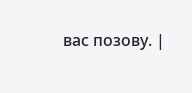вас позову. |